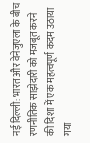नई दिल्ली: भारत और वेनेजुएला के बीच रणनीतिक साझेदारी को मजबूत करने की दिशा में एक महत्वपूर्ण कदम उठाया गया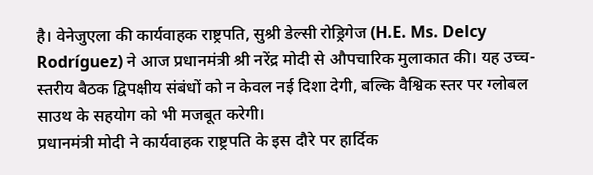है। वेनेजुएला की कार्यवाहक राष्ट्रपति, सुश्री डेल्सी रोड्रिगेज (H.E. Ms. Delcy Rodríguez) ने आज प्रधानमंत्री श्री नरेंद्र मोदी से औपचारिक मुलाकात की। यह उच्च-स्तरीय बैठक द्विपक्षीय संबंधों को न केवल नई दिशा देगी, बल्कि वैश्विक स्तर पर ग्लोबल साउथ के सहयोग को भी मजबूत करेगी।
प्रधानमंत्री मोदी ने कार्यवाहक राष्ट्रपति के इस दौरे पर हार्दिक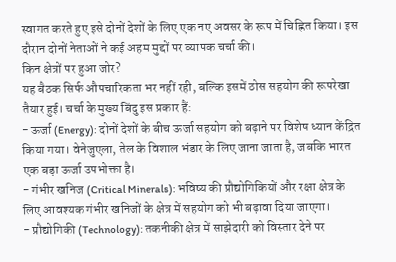स्वागत करते हुए इसे दोनों देशों के लिए एक नए अवसर के रूप में चिह्नित किया। इस दौरान दोनों नेताओं ने कई अहम मुद्दों पर व्यापक चर्चा की।
किन क्षेत्रों पर हुआ जोर?
यह बैठक सिर्फ औपचारिकता भर नहीं रही, बल्कि इसमें ठोस सहयोग की रूपरेखा तैयार हुई। चर्चा के मुख्य बिंदु इस प्रकार हैं:
- ऊर्जा (Energy): दोनों देशों के बीच ऊर्जा सहयोग को बढ़ाने पर विशेष ध्यान केंद्रित किया गया। वेनेजुएला, तेल के विशाल भंडार के लिए जाना जाता है, जबकि भारत एक बड़ा ऊर्जा उपभोक्ता है।
- गंभीर खनिज (Critical Minerals): भविष्य की प्रौद्योगिकियों और रक्षा क्षेत्र के लिए आवश्यक गंभीर खनिजों के क्षेत्र में सहयोग को भी बढ़ावा दिया जाएगा।
- प्रौद्योगिकी (Technology): तकनीकी क्षेत्र में साझेदारी को विस्तार देने पर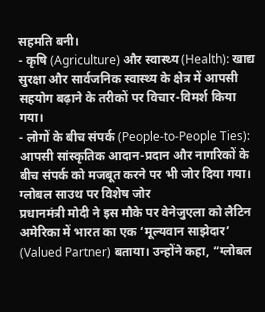सहमति बनी।
- कृषि (Agriculture) और स्वास्थ्य (Health): खाद्य सुरक्षा और सार्वजनिक स्वास्थ्य के क्षेत्र में आपसी सहयोग बढ़ाने के तरीकों पर विचार-विमर्श किया गया।
- लोगों के बीच संपर्क (People-to-People Ties): आपसी सांस्कृतिक आदान-प्रदान और नागरिकों के बीच संपर्क को मजबूत करने पर भी जोर दिया गया।
ग्लोबल साउथ पर विशेष जोर
प्रधानमंत्री मोदी ने इस मौके पर वेनेजुएला को लैटिन अमेरिका में भारत का एक ‘मूल्यवान साझेदार’ (Valued Partner) बताया। उन्होंने कहा, “ग्लोबल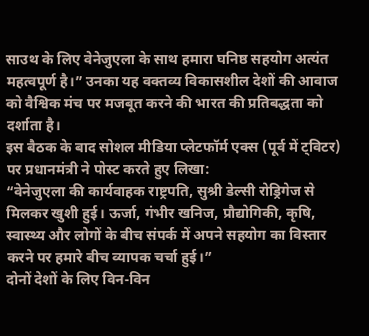साउथ के लिए वेनेजुएला के साथ हमारा घनिष्ठ सहयोग अत्यंत महत्वपूर्ण है।” उनका यह वक्तव्य विकासशील देशों की आवाज को वैश्विक मंच पर मजबूत करने की भारत की प्रतिबद्धता को दर्शाता है।
इस बैठक के बाद सोशल मीडिया प्लेटफॉर्म एक्स (पूर्व में ट्विटर) पर प्रधानमंत्री ने पोस्ट करते हुए लिखा:
“वेनेजुएला की कार्यवाहक राष्ट्रपति, सुश्री डेल्सी रोड्रिगेज से मिलकर खुशी हुई। ऊर्जा, गंभीर खनिज, प्रौद्योगिकी, कृषि, स्वास्थ्य और लोगों के बीच संपर्क में अपने सहयोग का विस्तार करने पर हमारे बीच व्यापक चर्चा हुई।”
दोनों देशों के लिए विन-विन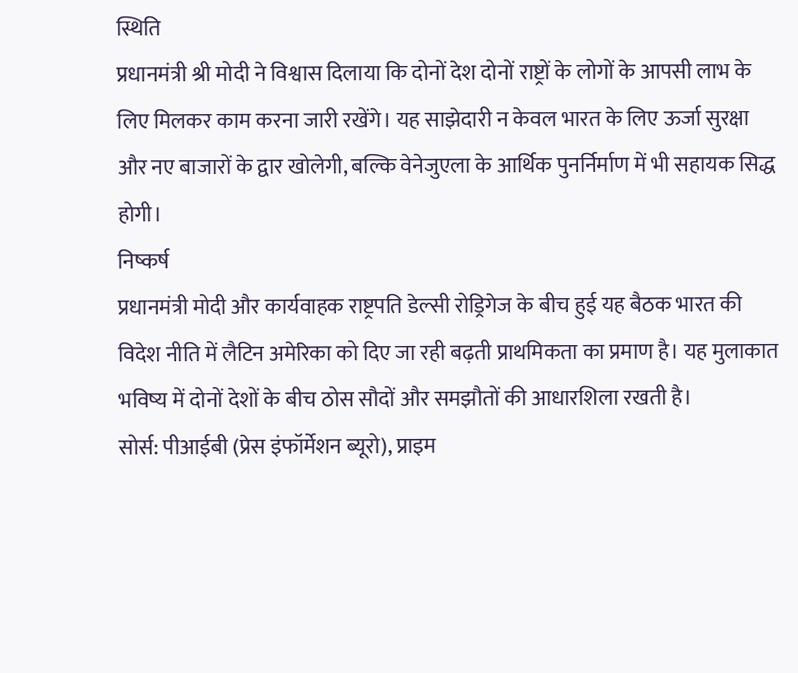स्थिति
प्रधानमंत्री श्री मोदी ने विश्वास दिलाया कि दोनों देश दोनों राष्ट्रों के लोगों के आपसी लाभ के लिए मिलकर काम करना जारी रखेंगे। यह साझेदारी न केवल भारत के लिए ऊर्जा सुरक्षा और नए बाजारों के द्वार खोलेगी, बल्कि वेनेजुएला के आर्थिक पुनर्निर्माण में भी सहायक सिद्ध होगी।
निष्कर्ष
प्रधानमंत्री मोदी और कार्यवाहक राष्ट्रपति डेल्सी रोड्रिगेज के बीच हुई यह बैठक भारत की विदेश नीति में लैटिन अमेरिका को दिए जा रही बढ़ती प्राथमिकता का प्रमाण है। यह मुलाकात भविष्य में दोनों देशों के बीच ठोस सौदों और समझौतों की आधारशिला रखती है।
सोर्स: पीआईबी (प्रेस इंफॉर्मेशन ब्यूरो), प्राइम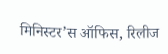मिनिस्टर’स ऑफिस, रिलीज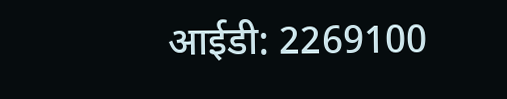आईडी: 2269100